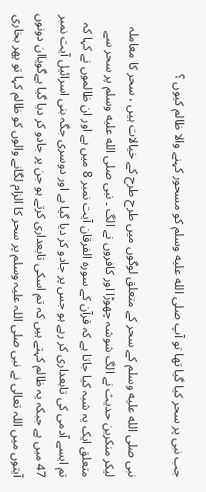جب نبی پر سحر کیا گیا تھا تو آپ صلى الله عليه وسلم کو مسحور کہنے والا ظالم کیوں ؟

نبی صلى الله عليه وسلم کے سحر کے متعلق لوگوں میں طرح طرح کے خیالات ہیں ، سحر کا معاملہ لیکر منکرین حدیث نے الگ شوشہ چھوڑا اور کافروں نے الگ ۔ نبی صلى الله عليه وسلم پر سحر سے متعلق ایک یہ شبہ کیا جاتا ہے کہ قرآن کے سورہ الفرقان آیت نمبر 8 میں ہے اور ان ظالموں نے کہا کہ تم ایسے آدمی کی تابعداری کر رہے ہو جس پر جادو کر دیا گیا ہے اور دوسری جگہ بنی اسرائیل آیت نمبر 47 میں ہے جبکہ یہ ظالم کہتے ہیں کہ تم اسکی تابعداری کرتے ہو جن پر جادو کر دیا گیا ہےگویاان دونوں آیتوں میں اللہ تعالی نے نبی صلی اللہ علیہ وسلم پر سحر کا الزام لگانے والوں کو ظالم کہا تو پھر بخاری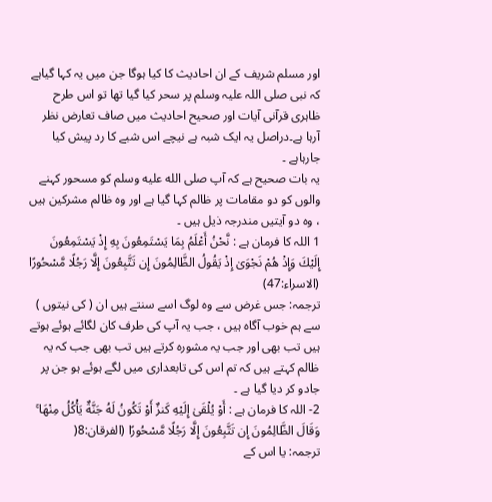اور مسلم شریف کے ان احادیث کا کیا ہوگا جن میں یہ کہا گیاہے کہ نبی صلی اللہ علیہ وسلم پر سحر کیا گیا تھا تو اس طرح ظاہری قرآنی آیات اور صحیح احادیث میں صاف تعارض نظر آرہا ہے۔دراصل یہ ایک شبہ ہے نیچے اس شبے کا رد پیش کیا جارہاہے ۔
یہ بات صحیح ہے کہ آپ صلى الله عليه وسلم کو مسحور کہنے والوں کو دو مقامات پر ظالم کہا گیا ہے اور وہ ظالم مشرکین ہیں ، وہ دو آیتیں مندرجہ ذیل ہیں ۔
1 اللہ کا فرمان ہے : نَّحْنُ أَعْلَمُ بِمَا يَسْتَمِعُونَ بِهِ إِذْ يَسْتَمِعُونَ إِلَيْكَ وَإِذْ هُمْ نَجْوَىٰ إِذْ يَقُولُ الظَّالِمُونَ إِن تَتَّبِعُونَ إِلَّا رَجُلًا مَّسْحُورًا (الاسراء:47)
ترجمہ: جس غرض سے وہ لوگ اسے سنتے ہیں ان ( کی نیتوں ) سے ہم خوب آگاہ ہیں ، جب یہ آپ کی طرف کان لگائے ہوئے ہوتے ہیں تب بھی اور جب یہ مشورہ کرتے ہیں تب بھی جب کہ یہ ظالم کہتے ہیں کہ تم اس کی تابعداری میں لگے ہوئے ہو جن پر جادو کر دیا گیا ہے ۔
2- اللہ کا فرمان ہے : أَوْ يُلْقَىٰ إِلَيْهِ كَنزٌ أَوْ تَكُونُ لَهُ جَنَّةٌ يَأْكُلُ مِنْهَا ۚ وَقَالَ الظَّالِمُونَ إِن تَتَّبِعُونَ إِلَّا رَجُلًا مَّسْحُورًا (الفرقان:8(
ترجمہ: یا اس کے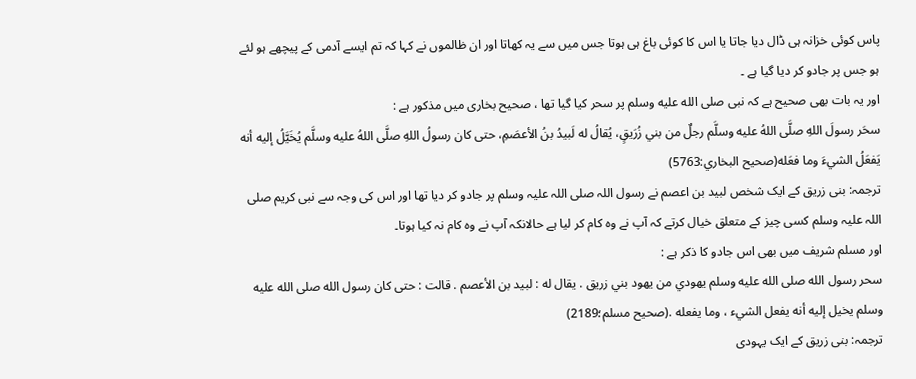پاس کوئی خزانہ ہی ڈال دیا جاتا یا اس کا کوئی باغ ہی ہوتا جس میں سے یہ کھاتا اور ان ظالموں نے کہا کہ تم ایسے آدمی کے پیچھے ہو لئے ہو جس پر جادو کر دیا گیا ہے ۔
اور یہ بات بھی صحیح ہے کہ نبی صلى الله عليه وسلم پر سحر کیا گیا تھا ، صحیح بخاری میں مذکور ہے :
سحَر رسولَ اللهِ صلَّى اللهُ عليه وسلَّم رجلٌ من بني زُرَيقٍ، يُقالُ له لَبيدُ بنُ الأعصَمِ، حتى كان رسولُ اللهِ صلَّى اللهُ عليه وسلَّم يُخَيَّلُ إليه أنه يَفعَلُ الشيءَ وما فعَله(صحيح البخاري:5763)
ترجمہ: بنی زریق کے ایک شخص لبید بن اعصم نے رسول اللہ صلی اللہ علیہ وسلم پر جادو کر دیا تھا اور اس کی وجہ سے نبی کریم صلی اللہ علیہ وسلم کسی چیز کے متعلق خیال کرتے کہ آپ نے وہ کام کر لیا ہے حالانکہ آپ نے وہ کام نہ کیا ہوتا۔
اور مسلم شریف میں بھی اس جادو کا ذکر ہے :
سحر رسول الله صلى الله عليه وسلم يهودي من يهود بني زريق . يقال له : لبيد بن الأعصم . قالت : حتى كان رسول الله صلى الله عليه وسلم يخيل إليه أنه يفعل الشيء ، وما يفعله .(صحيح مسلم؛2189)
ترجمہ: بنی زریق کے ایک یہودی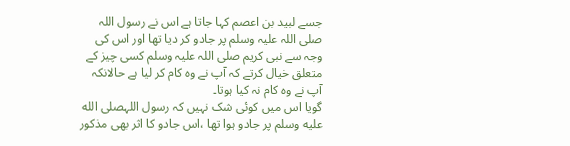جسے لبید بن اعصم کہا جاتا ہے اس نے رسول اللہ صلی اللہ علیہ وسلم پر جادو کر دیا تھا اور اس کی وجہ سے نبی کریم صلی اللہ علیہ وسلم کسی چیز کے متعلق خیال کرتے کہ آپ نے وہ کام کر لیا ہے حالانکہ آپ نے وہ کام نہ کیا ہوتا۔
گویا اس میں کوئی شک نہیں کہ رسول اللہصلى الله عليه وسلم پر جادو ہوا تھا ،اس جادو کا اثر بھی مذکور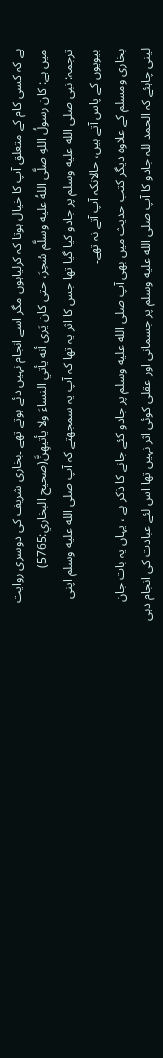ہے کہ کسی کام کے متعلق آپ کا خیال ہوتا کہ کرلیاہوں مگر اسے انجام نہیں دئے ہوتے تھے ۔بخاری شریف کی دوسری روایت میں ہے: كان رسولُ اللهِ صلَّى اللهُ عليه وسلَّم سُحِرَ، حتى كان يَرى أنه يأتي النساءَ ولا يأتيهِنَّ(صحيح البخاري:5765)
ترجمہ: نبی صلى الله عليه وسلم پر جادو کیا گیا تھا جس کا اثر یہ تھا کہ آپ یہ سمجھتے کہ آپ صلى الله عليه وسلم اپنی بیویوں کے پاس آتے ہیں، حالانکہ آپ آتے نہ تھے۔
بخاری ومسلم کے علاوہ دیگر کتب حدیث میں بھی آپ صلى الله عليه وسلم پر جادو کئے جانے کا ذکر ہے ، یہاں یہ بات جان لینی چاہئے کہ الحمد للہ جادو کا آپ صلى الله عليه وسلم پر جسمانی اور عقلی کوئی اثر نہیں تھا اس لئے عبادت کی انجام دہی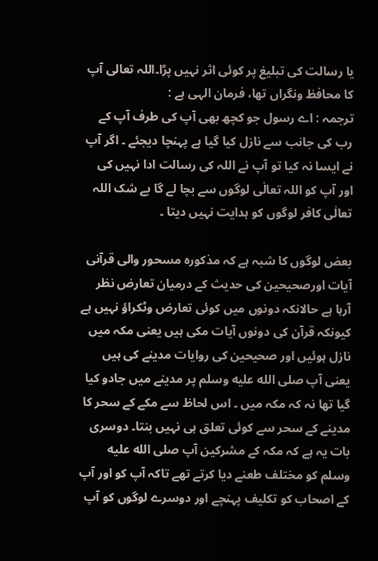یا رسالت کی تبلیغ پر کوئی اثر نہیں پڑا۔اللہ تعالی آپ کا محافظ ونگراں تھا، فرمان الہی ہے :
ترجمہ : اے رسول جو کچھ بھی آپ کی طرف آپ کے رب کی جانب سے نازل کیا گیا ہے پہنچا دیجئے ۔ اگر آپ نے ایسا نہ کیا تو آپ نے اللہ کی رسالت ادا نہیں کی اور آپ کو اللہ تعالٰی لوگوں سے بچا لے گا بے شک اللہ تعالٰی کافر لوگوں کو ہدایت نہیں دیتا ۔

بعض لوگوں کا شبہ ہے کہ مذکورہ مسحور والی قرآنی آیات اورصحیحین کی حدیث کے درمیان تعارض نظر آرہا ہے حالانکہ دونوں میں کوئی تعارض وٹکراؤ نہیں ہے کیونکہ قرآن کی دونوں آیات مکی ہیں یعنی مکہ میں نازل ہوئیں اور صحیحین کی روایات مدینے کی ہیں یعنی آپ صلى الله عليه وسلم پر مدینے میں جادو کیا گیا تھا نہ کہ مکہ میں ۔ اس لحاظ سے مکے کے سحر کا مدینے کے سحر سے کوئی تعلق ہی نہیں بنتا۔ دوسری بات یہ ہے کہ مکہ کے مشرکین آپ صلى الله عليه وسلم کو مختلف طعنے دیا کرتے تھے تاکہ آپ کو اور آپ کے اصحاب کو تکلیف پہنچے اور دوسرے لوگوں کو آپ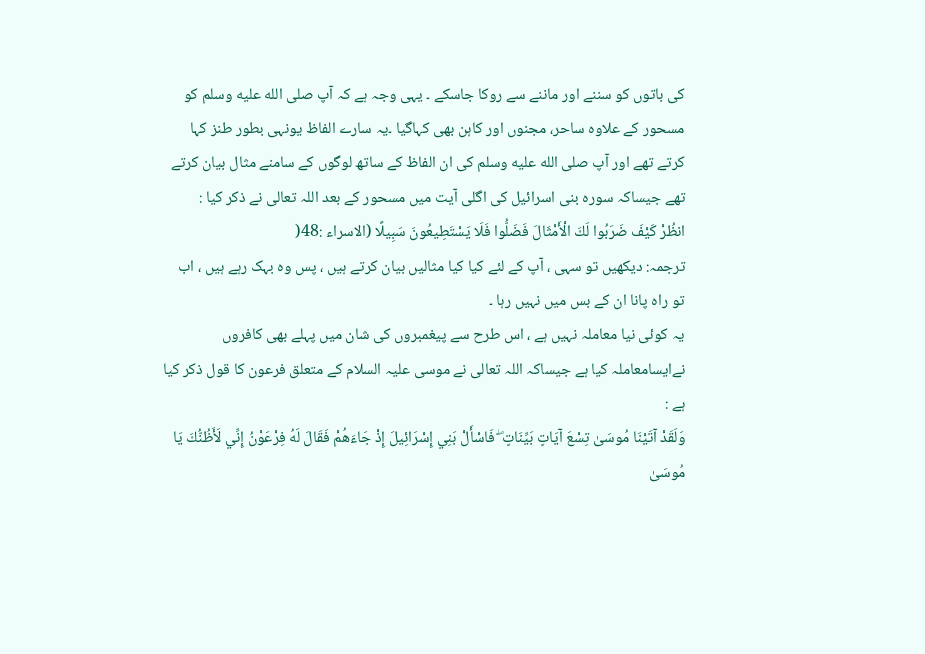کی باتوں کو سننے اور ماننے سے روکا جاسکے ۔ یہی وجہ ہے کہ آپ صلى الله عليه وسلم کو مسحور کے علاوہ ساحر، مجنوں اور کاہن بھی کہاگیا ۔یہ سارے الفاظ یونہی بطور طنز کہا کرتے تھے اور آپ صلى الله عليه وسلم کی ان الفاظ کے ساتھ لوگوں کے سامنے مثال بیان کرتے تھے جیساکہ سورہ بنی اسرائیل کی اگلی آیت میں مسحور کے بعد اللہ تعالی نے ذکر کیا :
انظُرْ كَيْفَ ضَرَبُوا لَكَ الْأَمْثَالَ فَضَلُّوا فَلَا يَسْتَطِيعُونَ سَبِيلًا (الاسراء :48(
ترجمہ: دیکھیں تو سہی ، آپ کے لئے کیا کیا مثالیں بیان کرتے ہیں ، پس وہ بہک رہے ہیں ، اب تو راہ پانا ان کے بس میں نہیں رہا ۔
یہ کوئی نیا معاملہ نہیں ہے ، اس طرح سے پیغمبروں کی شان میں پہلے بھی کافروں نےایسامعاملہ کیا ہے جیساکہ اللہ تعالی نے موسی علیہ السلام کے متعلق فرعون کا قول ذکر کیا ہے :
وَلَقَدْ آتَيْنَا مُوسَىٰ تِسْعَ آيَاتٍ بَيِّنَاتٍ ۖ فَاسْأَلْ بَنِي إِسْرَائِيلَ إِذْ جَاءَهُمْ فَقَالَ لَهُ فِرْعَوْنُ إِنِّي لَأَظُنُّكَ يَا مُوسَىٰ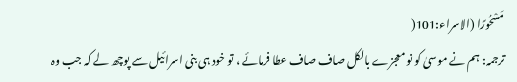مَسْحُورًا (الاسراء:101(
ترجمہ: ہم نے موسیٰ کو نو معجزے بالکل صاف صاف عطا فرمائے ، تو خود ہی بنی اسرائیل سے پوچھ لے کہ جب وہ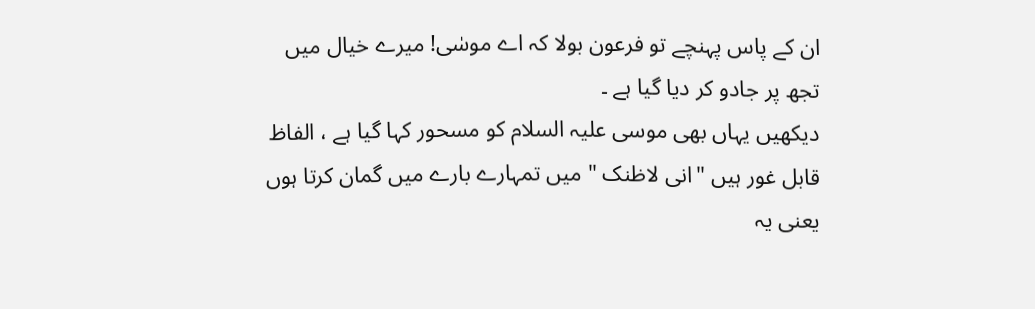ان کے پاس پہنچے تو فرعون بولا کہ اے موسٰی! میرے خیال میں تجھ پر جادو کر دیا گیا ہے ۔
دیکھیں یہاں بھی موسی علیہ السلام کو مسحور کہا گیا ہے ، الفاظ قابل غور ہیں "انی لاظنک " میں تمہارے بارے میں گمان کرتا ہوں یعنی یہ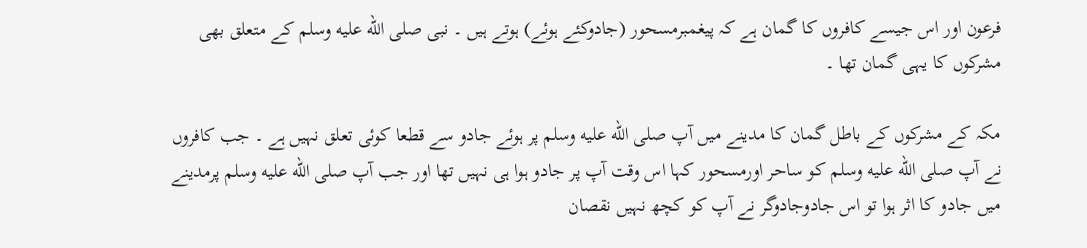فرعون اور اس جیسے کافروں کا گمان ہے کہ پیغمبرمسحور (جادوکئے ہوئے) ہوتے ہیں ۔ نبی صلى الله عليه وسلم کے متعلق بھی مشرکوں کا یہی گمان تھا ۔

مکہ کے مشرکوں کے باطل گمان کا مدینے میں آپ صلى الله عليه وسلم پر ہوئے جادو سے قطعا کوئی تعلق نہیں ہے ۔ جب کافروں نے آپ صلى الله عليه وسلم کو ساحر اورمسحور کہا اس وقت آپ پر جادو ہوا ہی نہیں تھا اور جب آپ صلى الله عليه وسلم پرمدینے میں جادو کا اثر ہوا تو اس جادوجادوگر نے آپ کو کچھ نہیں نقصان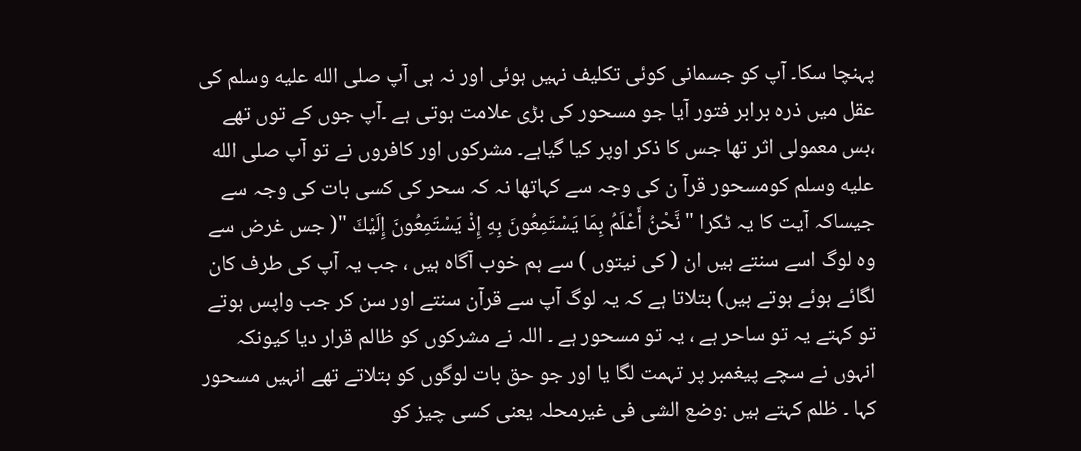پہنچا سکا۔ آپ کو جسمانی کوئی تکلیف نہیں ہوئی اور نہ ہی آپ صلى الله عليه وسلم کی عقل میں ذرہ برابر فتور آیا جو مسحور کی بڑی علامت ہوتی ہے ۔آپ جوں کے توں تھے ،بس معمولی اثر تھا جس کا ذکر اوپر کیا گیاہے۔ مشرکوں اور کافروں نے تو آپ صلى الله عليه وسلم کومسحور قرآ ن کی وجہ سے کہاتھا نہ کہ سحر کی کسی بات کی وجہ سے جیساکہ آیت کا یہ ٹکرا " نَّحْنُ أَعْلَمُ بِمَا يَسْتَمِعُونَ بِهِ إِذْ يَسْتَمِعُونَ إِلَيْكَ "( جس غرض سے وہ لوگ اسے سنتے ہیں ان ( کی نیتوں ) سے ہم خوب آگاہ ہیں ، جب یہ آپ کی طرف کان لگائے ہوئے ہوتے ہیں) بتلاتا ہے کہ یہ لوگ آپ سے قرآن سنتے اور سن کر جب واپس ہوتے تو کہتے یہ تو ساحر ہے ، یہ تو مسحور ہے ۔ اللہ نے مشرکوں کو ظالم قرار دیا کیونکہ انہوں نے سچے پیغمبر پر تہمت لگا یا اور جو حق بات لوگوں کو بتلاتے تھے انہیں مسحور کہا ۔ ظلم کہتے ہیں :وضع الشی فی غیرمحلہ یعنی کسی چیز کو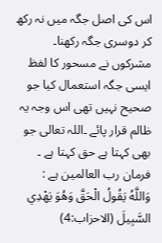اس کی اصل جگہ میں نہ رکھ کر دوسری جگہ رکھنا۔ مشرکوں نے مسحور کا لفظ ایسی جگہ استعمال کیا جو صحیح نہیں تھی اس وجہ یہ ظالم قرار پائے ۔اللہ تعالی جو بھی کہتا ہے حق کہتا ہے ۔ فرمان رب العالمین ہے :
وَاللَّهُ يَقُولُ الْحَقَّ وَهُوَ يَهْدِي السَّبِيلَ (الاحزاب:4)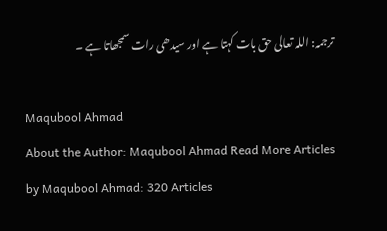ترجمہ: اللہ تعالی حق بات کہتا ہے اور سیدھی رات سمجھاتا ہے ۔

Maqubool Ahmad
About the Author: Maqubool Ahmad Read More Articles by Maqubool Ahmad: 320 Articles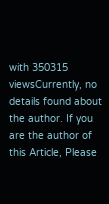with 350315 viewsCurrently, no details found about the author. If you are the author of this Article, Please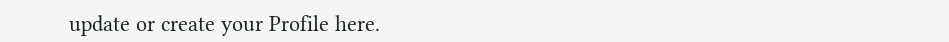update or create your Profile here.